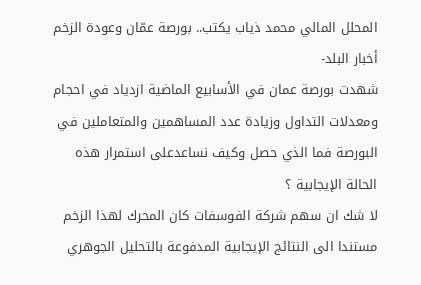المحلل المالي محمد ذياب يكتب.. بورصة عمّان وعودة الزخم
أخبار البلد-
شهدت بورصة عمان في الأسابيع الماضية ازدياد في احجام ومعدلات التداول وزيادة عدد المساهمين والمتعاملين في البورصة فما الذي حصل وكيف نساعدعلى استمرار هذه الحالة الإيجابية ؟
لا شك ان سهم شركة الفوسفات كان المحرك لهذا الزخم مستندا الى النتائج الإيجابية المدفوعة بالتحليل الجوهري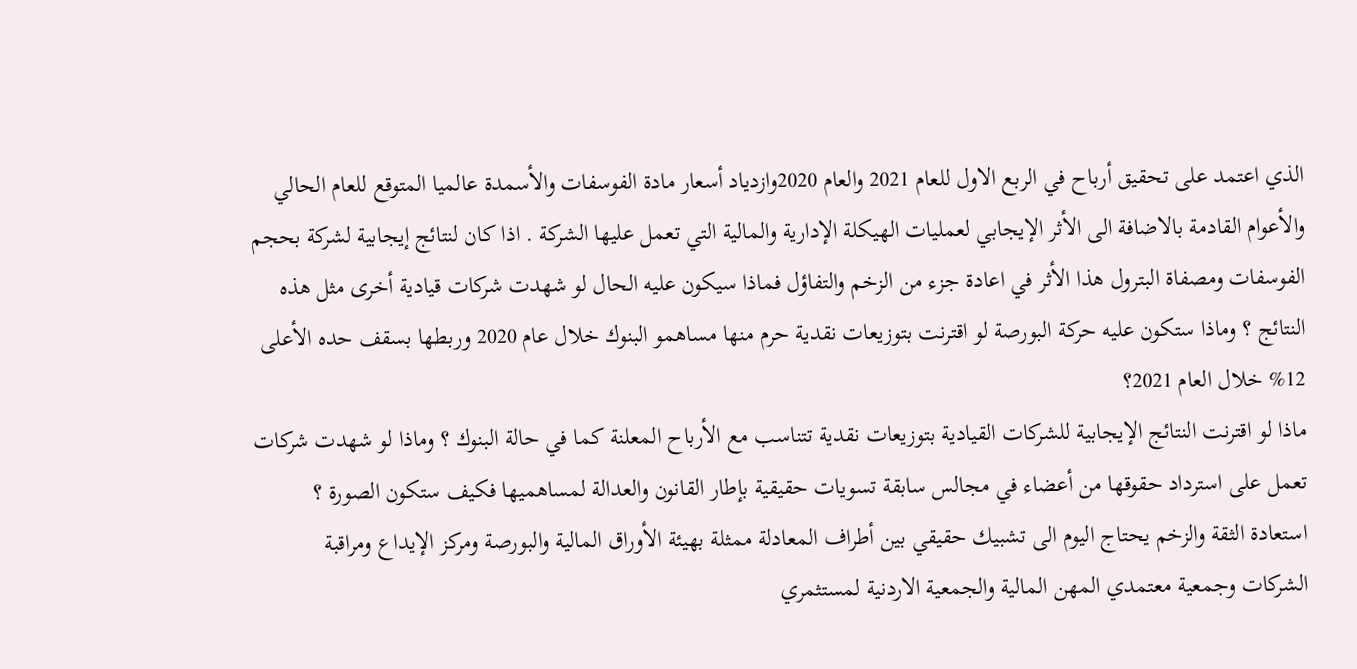الذي اعتمد على تحقيق أرباح في الربع الاول للعام 2021 والعام 2020وازدياد أسعار مادة الفوسفات والأسمدة عالميا المتوقع للعام الحالي والأعوام القادمة بالاضافة الى الأثر الإيجابي لعمليات الهيكلة الإدارية والمالية التي تعمل عليها الشركة . اذا كان لنتائج إيجابية لشركة بحجم الفوسفات ومصفاة البترول هذا الأثر في اعادة جزء من الزخم والتفاؤل فماذا سيكون عليه الحال لو شهدت شركات قيادية أخرى مثل هذه النتائج ؟ وماذا ستكون عليه حركة البورصة لو اقترنت بتوزيعات نقدية حرم منها مساهمو البنوك خلال عام 2020 وربطها بسقف حده الأعلى 12% خلال العام 2021؟
ماذا لو اقترنت النتائج الإيجابية للشركات القيادية بتوزيعات نقدية تتناسب مع الأرباح المعلنة كما في حالة البنوك ؟ وماذا لو شهدت شركات تعمل على استرداد حقوقها من أعضاء في مجالس سابقة تسويات حقيقية بإطار القانون والعدالة لمساهميها فكيف ستكون الصورة ؟ استعادة الثقة والزخم يحتاج اليوم الى تشبيك حقيقي بين أطراف المعادلة ممثلة بهيئة الأوراق المالية والبورصة ومركز الإيداع ومراقبة الشركات وجمعية معتمدي المهن المالية والجمعية الاردنية لمستثمري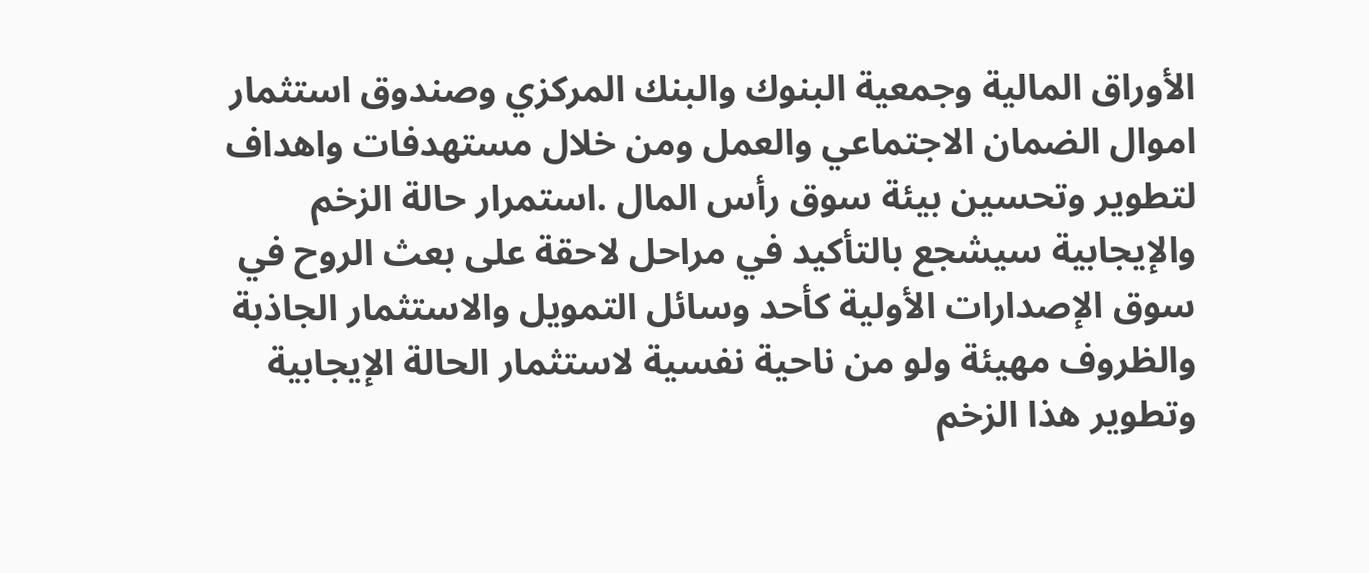الأوراق المالية وجمعية البنوك والبنك المركزي وصندوق استثمار اموال الضمان الاجتماعي والعمل ومن خلال مستهدفات واهداف لتطوير وتحسين بيئة سوق رأس المال .استمرار حالة الزخم والإيجابية سيشجع بالتأكيد في مراحل لاحقة على بعث الروح في سوق الإصدارات الأولية كأحد وسائل التمويل والاستثمار الجاذبة والظروف مهيئة ولو من ناحية نفسية لاستثمار الحالة الإيجابية وتطوير هذا الزخم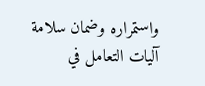واستمراره وضمان سلامة آليات التعامل في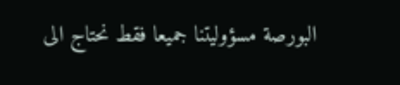البورصة مسؤوليتنا جميعا فقط نحتاج الى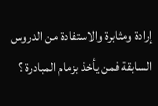إرادة ومثابرة والاستفادة من الدروس السابقة فمن يأخذ بزمام المبادرة ؟